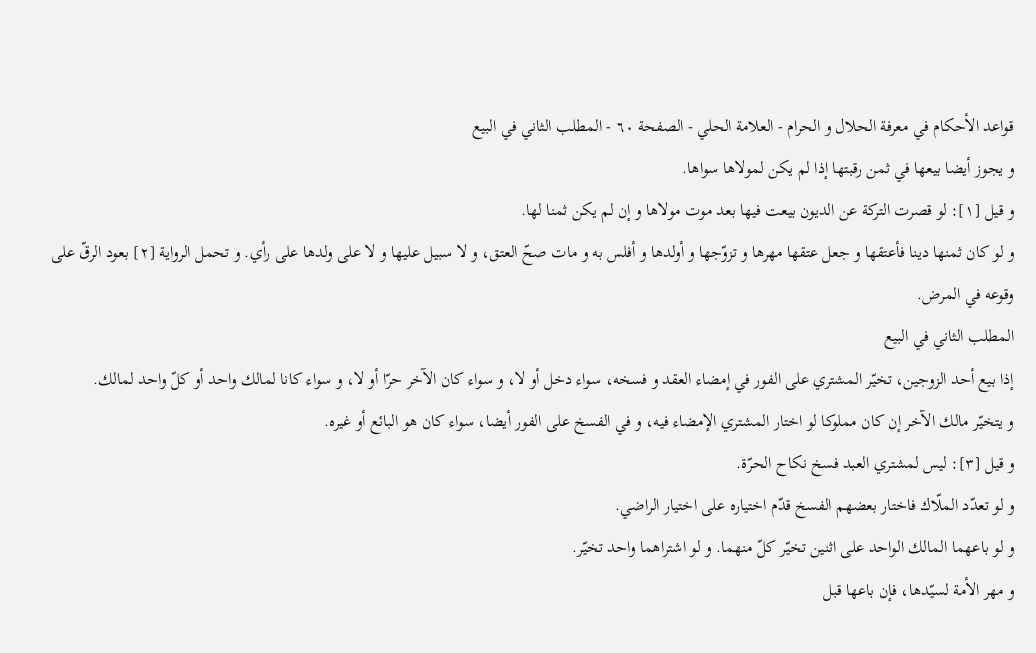قواعد الأحكام في معرفة الحلال و الحرام - العلامة الحلي - الصفحة ٦٠ - المطلب الثاني في البيع
و يجوز أيضا بيعها في ثمن رقبتها إذا لم يكن لمولاها سواها.
و قيل [١]: لو قصرت التركة عن الديون بيعت فيها بعد موت مولاها و إن لم يكن ثمنا لها.
و لو كان ثمنها دينا فأعتقها و جعل عتقها مهرها و تزوّجها و أولدها و أفلس به و مات صحّ العتق، و لا سبيل عليها و لا على ولدها على رأي. و تحمل الرواية [٢] بعود الرقّ على وقوعه في المرض.
المطلب الثاني في البيع
إذا بيع أحد الزوجين، تخيّر المشتري على الفور في إمضاء العقد و فسخه، سواء دخل أو لا، و سواء كان الآخر حرّا أو لا، و سواء كانا لمالك واحد أو كلّ واحد لمالك.
و يتخيّر مالك الآخر إن كان مملوكا لو اختار المشتري الإمضاء فيه، و في الفسخ على الفور أيضا، سواء كان هو البائع أو غيره.
و قيل [٣]: ليس لمشتري العبد فسخ نكاح الحرّة.
و لو تعدّد الملّاك فاختار بعضهم الفسخ قدّم اختياره على اختيار الراضي.
و لو باعهما المالك الواحد على اثنين تخيّر كلّ منهما. و لو اشتراهما واحد تخيّر.
و مهر الأمة لسيّدها، فإن باعها قبل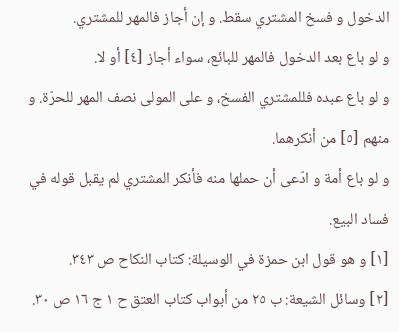الدخول و فسخ المشتري سقط. و إن أجاز فالمهر للمشتري.
و لو باع بعد الدخول فالمهر للبائع، سواء أجاز [٤] أو لا.
و لو باع عبده فللمشتري الفسخ، و على المولى نصف المهر للحرّة. و منهم [٥] من أنكرهما.
و لو باع أمة و ادّعى أن حملها منه فأنكر المشتري لم يقبل قوله في فساد البيع.
[١] و هو قول ابن حمزة في الوسيلة: كتاب النكاح ص ٣٤٣.
[٢] وسائل الشيعة: ب ٢٥ من أبواب كتاب العتق ح ١ ج ١٦ ص ٣٠.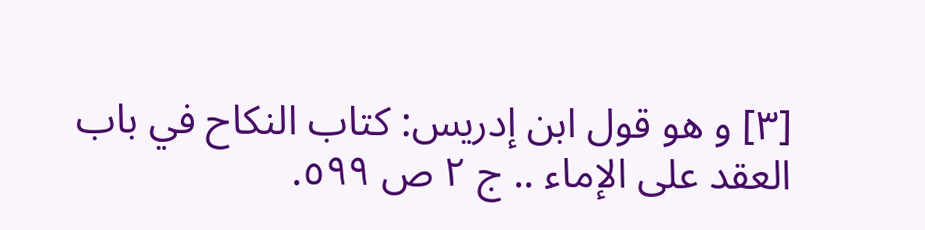[٣] و هو قول ابن إدريس: كتاب النكاح في باب العقد على الإماء .. ج ٢ ص ٥٩٩.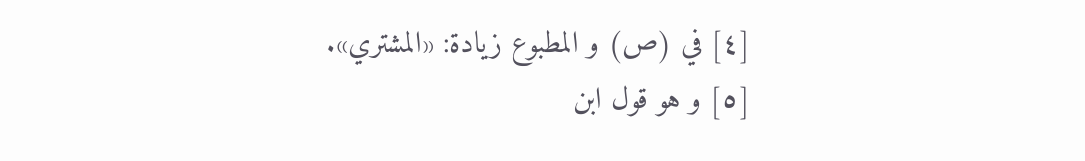[٤] في (ص) و المطبوع زيادة: «المشتري».
[٥] و هو قول ابن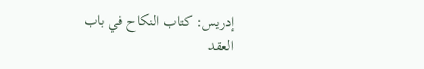إدريس: كتاب النكاح في باب العقد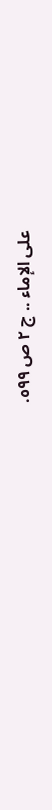على الإماء .. ج ٢ ص ٥٩٩.